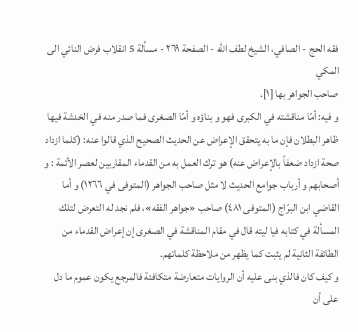فقه الحج - الصافي، الشيخ لطف الله - الصفحة ٢٦٩ - مسألة 5 انقلاب فرض النائي الى المكي
صاحب الجواهر بها [١].
و فيه: أمّا مناقشته في الكبرى فهو و بناؤه و أمّا الصغرى فما صدر منه في الخدشة فيها ظاهر البطلان فإن ما به يتحقق الإعراض عن الحديث الصحيح الذي قالوا عنه: (كلما ازداد صحة ازداد ضعفاً بالإعراض عنه) هو ترك العمل به من القدماء المقاربين لعصر الأئمة : و أصحابهم و أرباب جوامع الحديث لا مثل صاحب الجواهر (المتوفى في ١٢٦٦) و أما القاضي ابن البرّاج (المتوفى ٤٨١) صاحب «جواهر الفقه»، فلم نجد له التعرض لتلك المسألة في كتابه فيا ليته قال في مقام المناقشة في الصغرى إن إعراض القدماء من الطائفة الثانية لم يثبت كما يظهر من ملاحظة كلماتهم.
و كيف كان فالذي بنى عليه أن الروايات متعارضة متكافئة فالمرجع يكون عموم ما دل على أن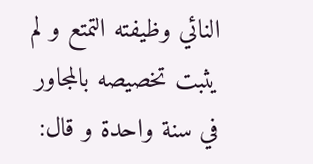النائي وظيفته التمتع و لم يثبت تخصيصه بالمجاور في سنة واحدة و قال: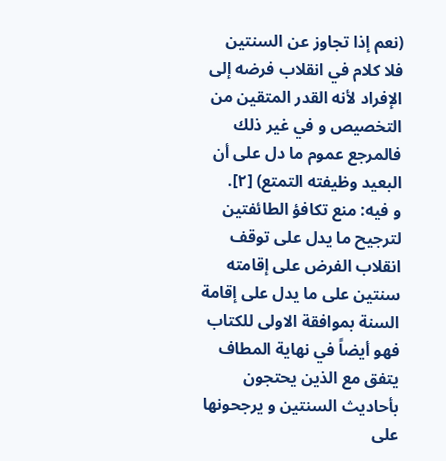(نعم إذا تجاوز عن السنتين فلا كلام في انقلاب فرضه إلى الإفراد لأنه القدر المتقين من التخصيص و في غير ذلك فالمرجع عموم ما دل على أن البعيد وظيفته التمتع) [٢].
و فيه: منع تكافؤ الطائفتين لترجيح ما يدل على توقف انقلاب الفرض على إقامته سنتين على ما يدل على إقامة السنة بموافقة الاولى للكتاب فهو أيضاً في نهاية المطاف يتفق مع الذين يحتجون بأحاديث السنتين و يرجحونها على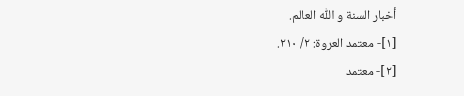أخبار السنة و اللّٰه العالم.
[١]- معتمد العروة: ٢/ ٢١٠.
[٢]- معتمد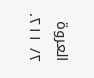العروة ٢/ ٢١١.